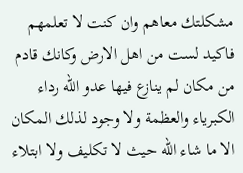مشكلتك معاهم وان كنت لا تعلمهم فاكيد لست من اهل الارض وكانك قادم من مكان لم ينازع فيها عدو الله رداء الكبرياء والعظمة ولا وجود لذلك المكان الا ما شاء الله حيث لا تكليف ولا ابتلاء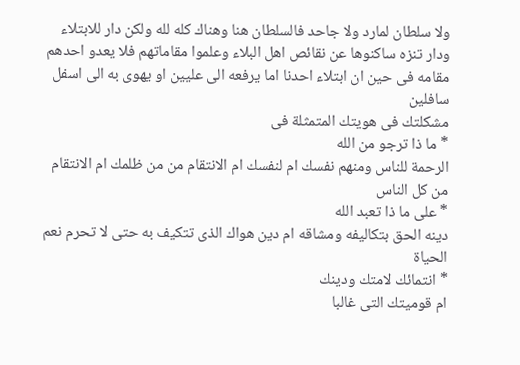ولا سلطان لمارد ولا جاحد فالسلطان هنا وهناك كله لله ولكن دار للابتلاء ودار تنزه ساكنوها عن نقائص اهل البلاء وعلموا مقاماتهم فلا يعدو احدهم مقامه فى حين ان ابتلاء احدنا اما يرفعه الى عليين او يهوى به الى اسفل سافلين
مشكلتك فى هويتك المتمثلة فى
* ما ذا ترجو من الله
الرحمة للناس ومنهم نفسك ام لنفسك ام الانتقام من من ظلمك ام الانتقام من كل الناس
* على ما ذا تعبد الله
دينه الحق بتكاليفه ومشاقه ام دين هواك الذى تتكيف به حتى لا تحرم نعم الحياة
* انتمائك لامتك ودينك
ام قوميتك التى غالبا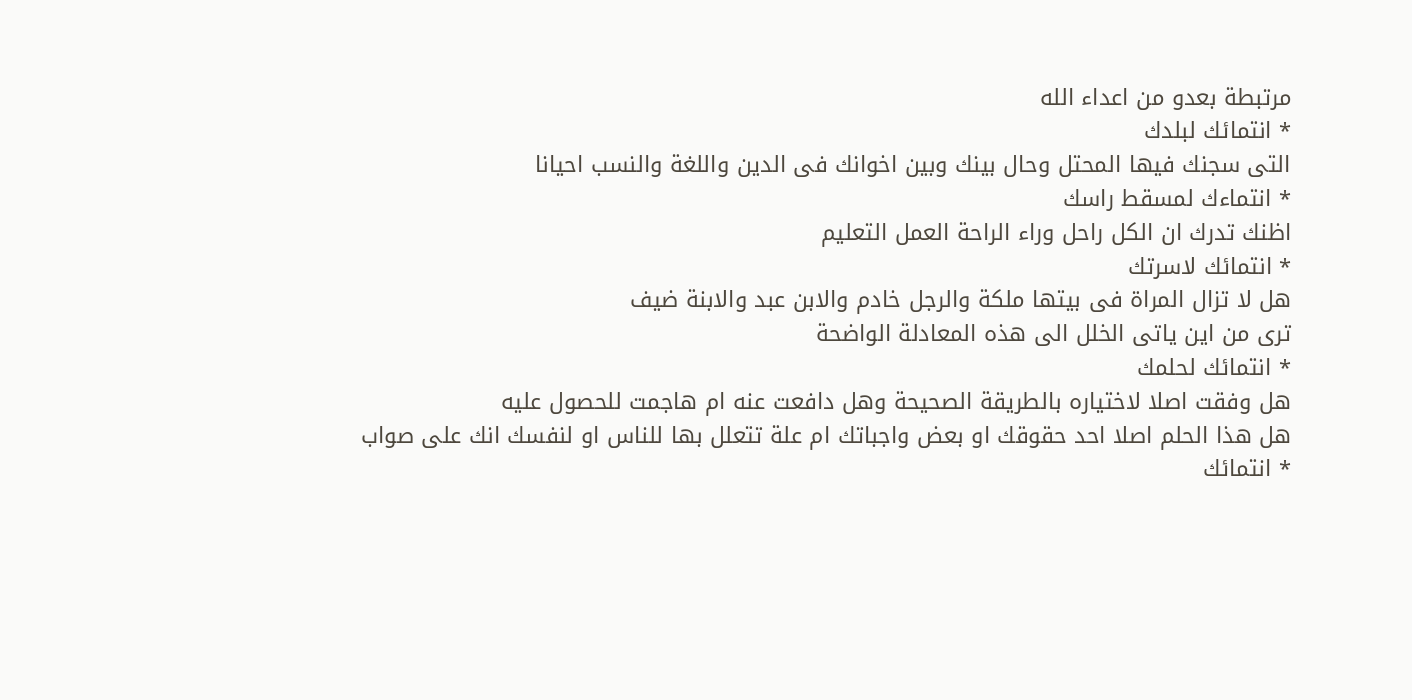مرتبطة بعدو من اعداء الله
* انتمائك لبلدك
التى سجنك فيها المحتل وحال بينك وبين اخوانك فى الدين واللغة والنسب احيانا
* انتماءك لمسقط راسك
اظنك تدرك ان الكل راحل وراء الراحة العمل التعليم
* انتمائك لاسرتك
هل لا تزال المراة فى بيتها ملكة والرجل خادم والابن عبد والابنة ضيف
ترى من اين ياتى الخلل الى هذه المعادلة الواضحة
* انتمائك لحلمك
هل وفقت اصلا لاختياره بالطريقة الصحيحة وهل دافعت عنه ام هاجمت للحصول عليه
هل هذا الحلم اصلا احد حقوقك او بعض واجباتك ام علة تتعلل بها للناس او لنفسك انك على صواب
* انتمائك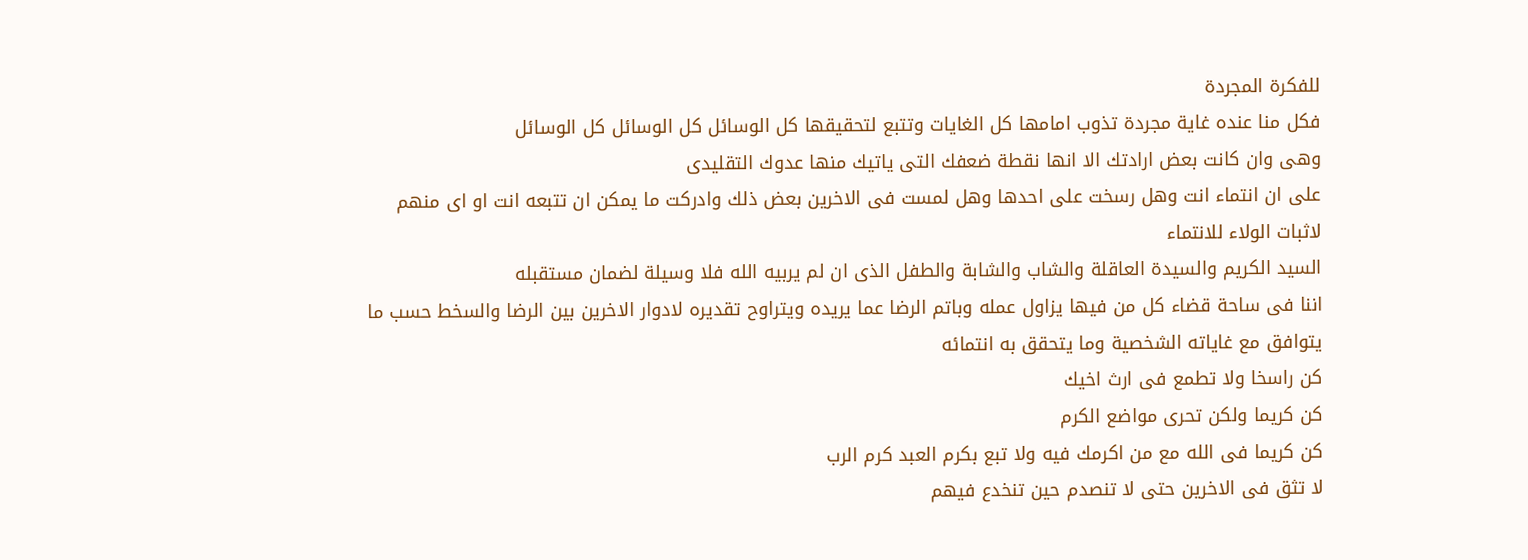للفكرة المجردة
فكل منا عنده غاية مجردة تذوب امامها كل الغايات وتتبع لتحقيقها كل الوسائل كل الوسائل كل الوسائل
وهى وان كانت بعض ارادتك الا انها نقطة ضعفك التى ياتيك منها عدوك التقليدى
على ان انتماء انت وهل رسخت على احدها وهل لمست فى الاخرين بعض ذلك وادركت ما يمكن ان تتبعه انت او اى منهم لاثبات الولاء للانتماء
السيد الكريم والسيدة العاقلة والشاب والشابة والطفل الذى ان لم يربيه الله فلا وسيلة لضمان مستقبله
اننا فى ساحة قضاء كل من فيها يزاول عمله وباتم الرضا عما يريده ويتراوح تقديره لادوار الاخرين بين الرضا والسخط حسب ما يتوافق مع غاياته الشخصية وما يتحقق به انتمائه
كن راسخا ولا تطمع فى ارث اخيك
كن كريما ولكن تحرى مواضع الكرم
كن كريما فى الله مع من اكرمك فيه ولا تبع بكرم العبد كرم الرب
لا تثق فى الاخرين حتى لا تنصدم حين تنخدع فيهم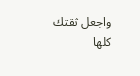واجعل ثقتك كلها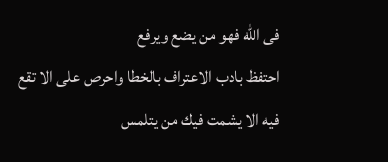فى الله فهو من يضع ويرفع
احتفظ بادب الاعتراف بالخطا واحرص على الا تقع فيه الا يشمت فيك من يتلمس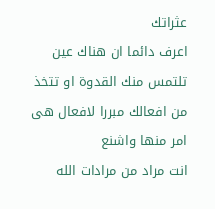عثراتك
اعرف دائما ان هناك عين تلتمس منك القدوة او تتخذ من افعالك مبررا لافعال هى امر منها واشنع
انت مراد من مرادات الله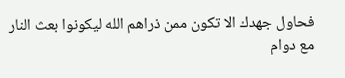فحاول جهدك الا تكون ممن ذراهم الله ليكونوا بعث النار
مع دوام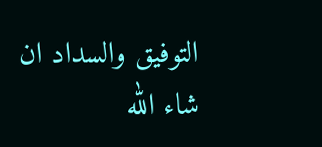التوفيق والسداد ان شاء الله